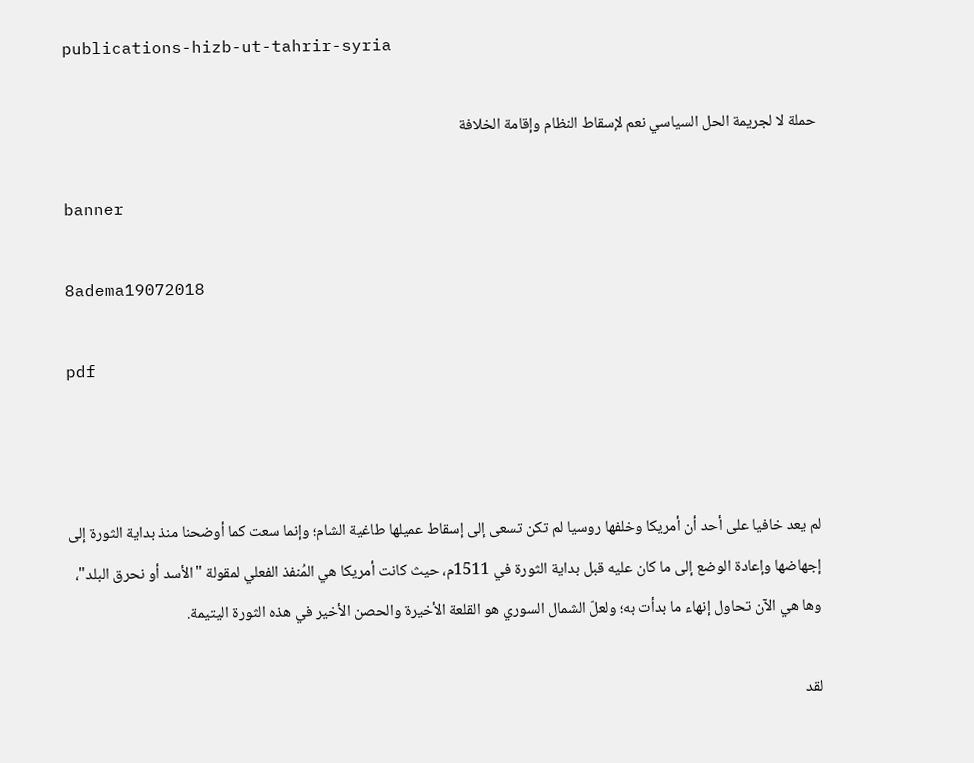publications-hizb-ut-tahrir-syria

حملة لا لجريمة الحل السياسي نعم لإسقاط النظام وإقامة الخلافة

banner

8adema19072018

pdf



لم يعد خافيا على أحد أن أمريكا وخلفها روسيا لم تكن تسعى إلى إسقاط عميلها طاغية الشام؛ وإنما سعت كما أوضحنا منذ بداية الثورة إلى إجهاضها وإعادة الوضع إلى ما كان عليه قبل بداية الثورة في 1511م، حيث كانت أمريكا هي المُنفذ الفعلي لمقولة "الأسد أو نحرق البلد"، وها هي الآن تحاول إنهاء ما بدأت به؛ ولعلّ الشمال السوري هو القلعة الأخيرة والحصن الأخير في هذه الثورة اليتيمة.

لقد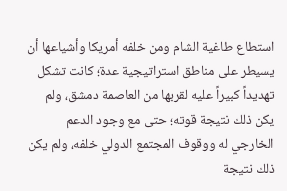استطاع طاغية الشام ومن خلفه أمريكا وأشياعها أن يسيطر على مناطق استراتيجية عدة؛ كانت تشكل تهديداً كبيراً عليه لقربها من العاصمة دمشق، ولم يكن ذلك نتيجة قوته؛ حتى مع وجود الدعم الخارجي له ووقوف المجتمع الدولي خلفه، ولم يكن ذلك نتيجة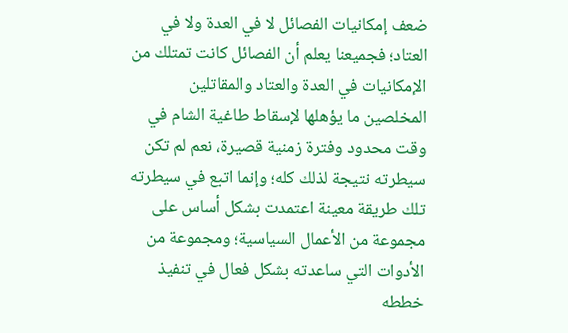ضعف إمكانيات الفصائل لا في العدة ولا في العتاد؛ فجميعنا يعلم أن الفصائل كانت تمتلك من الإمكانيات في العدة والعتاد والمقاتلين المخلصين ما يؤهلها لإسقاط طاغية الشام في وقت محدود وفترة زمنية قصيرة، نعم لم تكن سيطرته نتيجة لذلك كله؛ وإنما اتبع في سيطرته تلك طريقة معينة اعتمدت بشكل أساس على مجموعة من الأعمال السياسية؛ ومجموعة من الأدوات التي ساعدته بشكل فعال في تنفيذ خططه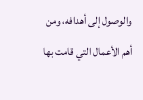والوصول إلى أهدافه، ومن أهم الأعمال التي قامت بها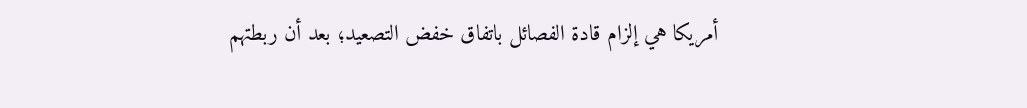أمريكا هي إلزام قادة الفصائل باتفاق خفض التصعيد؛ بعد أن ربطتهم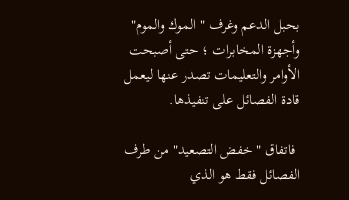بحبل الدعم وغرف " الموك والموم" وأجهزة المخابرات ؛ حتى أصبحت الأوامر والتعليمات تصدر عنها ليعمل قادة الفصائل على تنفيذها.

 فاتفاق " خفض التصعيد" من طرف الفصائل فقط هو الذي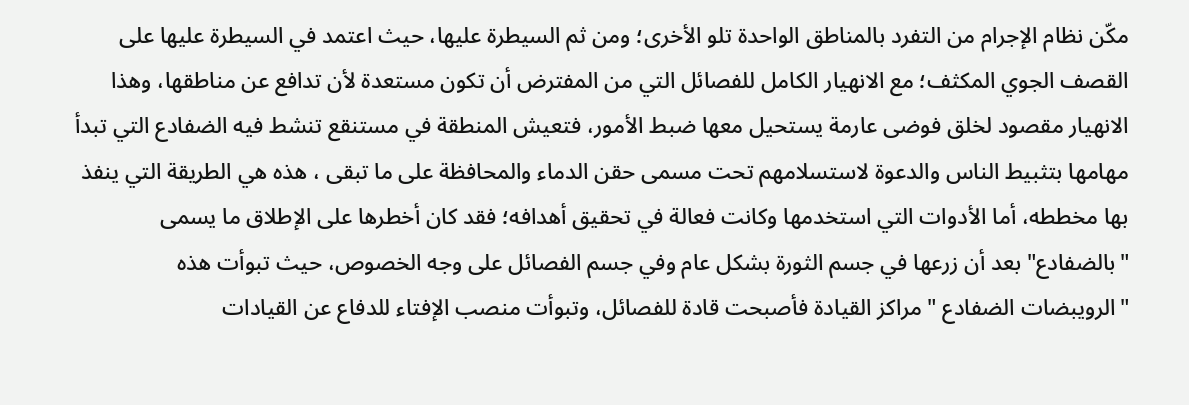مكّن نظام الإجرام من التفرد بالمناطق الواحدة تلو الأخرى؛ ومن ثم السيطرة عليها، حيث اعتمد في السيطرة عليها على القصف الجوي المكثف؛ مع الانهيار الكامل للفصائل التي من المفترض أن تكون مستعدة لأن تدافع عن مناطقها، وهذا الانهيار مقصود لخلق فوضى عارمة يستحيل معها ضبط الأمور، فتعيش المنطقة في مستنقع تنشط فيه الضفادع التي تبدأ مهامها بتثبيط الناس والدعوة لاستسلامهم تحت مسمى حقن الدماء والمحافظة على ما تبقى ، هذه هي الطريقة التي ينفذ بها مخططه، أما الأدوات التي استخدمها وكانت فعالة في تحقيق أهدافه؛ فقد كان أخطرها على الإطلاق ما يسمى "بالضفادع" بعد أن زرعها في جسم الثورة بشكل عام وفي جسم الفصائل على وجه الخصوص، حيث تبوأت هذه "الرويبضات الضفادع " مراكز القيادة فأصبحت قادة للفصائل، وتبوأت منصب الإفتاء للدفاع عن القيادات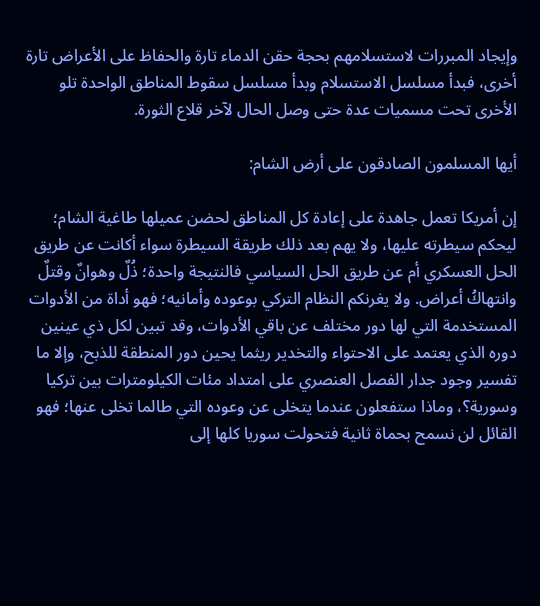وإيجاد المبررات لاستسلامهم بحجة حقن الدماء تارة والحفاظ على الأعراض تارة أخرى، فبدأ مسلسل الاستسلام وبدأ مسلسل سقوط المناطق الواحدة تلو الأخرى تحت مسميات عدة حتى وصل الحال لآخر قلاع الثورة.

أيها المسلمون الصادقون على أرض الشام:

إن أمريكا تعمل جاهدة على إعادة كل المناطق لحضن عميلها طاغية الشام؛ ليحكم سيطرته عليها، ولا يهم بعد ذلك طريقة السيطرة سواء أكانت عن طريق الحل العسكري أم عن طريق الحل السياسي فالنتيجة واحدة؛ ذُلٌ وهوانٌ وقتلٌ وانتهاكُ أعراض. ولا يغرنكم النظام التركي بوعوده وأمانيه؛ فهو أداة من الأدوات المستخدمة التي لها دور مختلف عن باقي الأدوات، وقد تبين لكل ذي عينين دوره الذي يعتمد على الاحتواء والتخدير ريثما يحين دور المنطقة للذبح، وإلا ما تفسير وجود جدار الفصل العنصري على امتداد مئات الكيلومترات بين تركيا وسورية؟، وماذا ستفعلون عندما يتخلى عن وعوده التي طالما تخلى عنها؛ فهو القائل لن نسمح بحماة ثانية فتحولت سوريا كلها إلى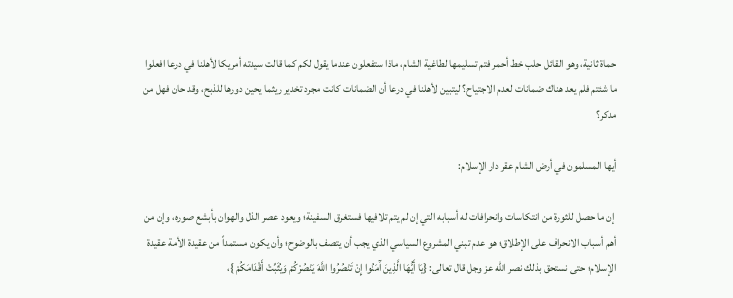حماة ثانية، وهو القائل حلب خط أحمر فتم تسليمها لطاغية الشام، ماذا ستفعلون عندما يقول لكم كما قالت سيدته أمريكا لأهلنا في درعا افعلوا ما شئتم فلم يعد هناك ضمانات لعدم الاجتياح؟ ليتبين لأهلنا في درعا أن الضمانات كانت مجرد تخدير ريثما يحين دورها للذبح، وقد حان فهل من مدكر؟

أيها المسلمون في أرض الشام عقر دار الإسلام:

 إن ما حصل للثورة من انتكاسات وانحرافات له أسبابه التي إن لم يتم تلافيها فستغرق السفينة؛ ويعود عصر الذل والهوان بأبشع صوره، وإن من أهم أسباب الانحراف على الإطلاق؛ هو عدم تبني المشروع السياسي الذي يجب أن يتصف بالوضوح؛ وأن يكون مستمداً من عقيدة الأمة عقيدة الإسلام؛ حتى نستحق بذلك نصر الله عز وجل قال تعالى: {يَا أَيُّهَا الَّذِينَ آَمَنُوا إِنْ تَنْصُرُوا اللَّهَ يَنْصُرْكُمْ وَيُثَبِّتْ أَقْدَامَكُمْ }،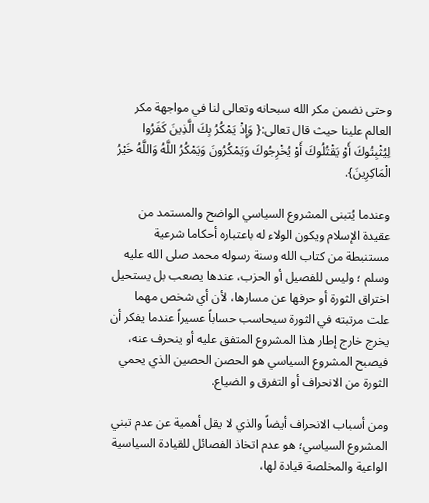وحتى نضمن مكر الله سبحانه وتعالى لنا في مواجهة مكر العالم علينا حيث قال تعالى:{ وَإِذْ يَمْكُرُ بِكَ الَّذِينَ كَفَرُوا لِيُثْبِتُوكَ أَوْ يَقْتُلُوكَ أَوْ يُخْرِجُوكَ وَيَمْكُرُونَ وَيَمْكُرُ اللَّهُ وَاللَّهُ خَيْرُ الْمَاكِرِينَ}.

وعندما يُتبنى المشروع السياسي الواضح والمستمد من عقيدة الإسلام ويكون الولاء له باعتباره أحكاما شرعية مستنبطة من كتاب الله وسنة رسوله محمد صلى الله عليه وسلم ؛ وليس للفصيل أو الحزب، عندها يصعب بل يستحيل اختراق الثورة أو حرفها عن مسارها، لأن أي شخص مهما علت مرتبته في الثورة سيحاسب حساباً عسيراً عندما يفكر أن يخرج خارج إطار هذا المشروع المتفق عليه أو ينحرف عنه، فيصبح المشروع السياسي هو الحصن الحصين الذي يحمي الثورة من الانحراف أو التفرق و الضياع.

ومن أسباب الانحراف أيضاً والذي لا يقل أهمية عن عدم تبني المشروع السياسي؛ هو عدم اتخاذ الفصائل للقيادة السياسية الواعية والمخلصة قيادة لها،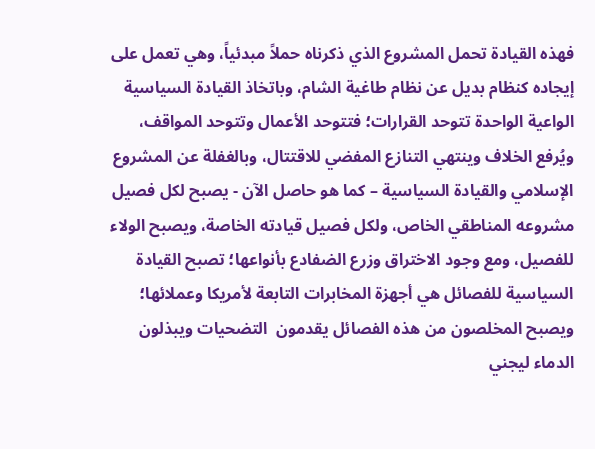فهذه القيادة تحمل المشروع الذي ذكرناه حملاً مبدئياً، وهي تعمل على إيجاده كنظام بديل عن نظام طاغية الشام، وباتخاذ القيادة السياسية الواعية الواحدة تتوحد القرارات؛ فتتوحد الأعمال وتتوحد المواقف، ويُرفع الخلاف وينتهي التنازع المفضي للاقتتال، وبالغفلة عن المشروع الإسلامي والقيادة السياسية – كما هو حاصل الآن - يصبح لكل فصيل مشروعه المناطقي الخاص، ولكل فصيل قيادته الخاصة، ويصبح الولاء للفصيل، ومع وجود الاختراق وزرع الضفادع بأنواعها؛ تصبح القيادة السياسية للفصائل هي أجهزة المخابرات التابعة لأمريكا وعملائها؛ ويصبح المخلصون من هذه الفصائل يقدمون  التضحيات ويبذلون الدماء ليجني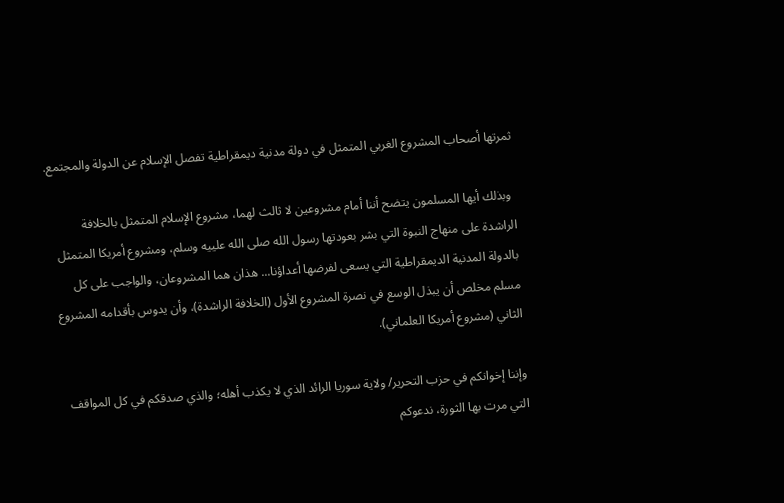ثمرتها أصحاب المشروع الغربي المتمثل في دولة مدنية ديمقراطية تفصل الإسلام عن الدولة والمجتمع.

 وبذلك أيها المسلمون يتضح أننا أمام مشروعين لا ثالث لهما، مشروع الإسلام المتمثل بالخلافة الراشدة على منهاج النبوة التي بشر بعودتها رسول الله صلى الله علييه وسلم، ومشروع أمريكا المتمثل بالدولة المدنية الديمقراطية التي يسعى لفرضها أعداؤنا... هذان هما المشروعان، والواجب على كل مسلم مخلص أن يبذل الوسع في نصرة المشروع الأول (الخلافة الراشدة)، وأن يدوس بأقدامه المشروع الثاني (مشروع أمريكا العلماني).

وإننا إخوانكم في حزب التحرير/ ولاية سوريا الرائد الذي لا يكذب أهله؛ والذي صدقكم في كل المواقف التي مرت بها الثورة، ندعوكم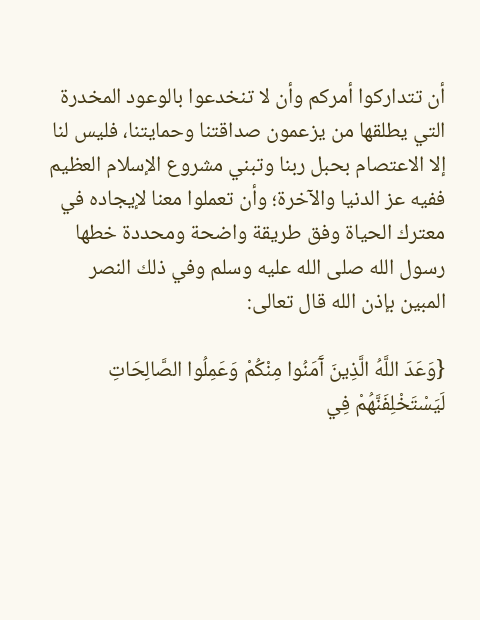أن تتداركوا أمركم وأن لا تنخدعوا بالوعود المخدرة التي يطلقها من يزعمون صداقتنا وحمايتنا، فليس لنا إلا الاعتصام بحبل ربنا وتبني مشروع الإسلام العظيم ففيه عز الدنيا والآخرة؛ وأن تعملوا معنا لإيجاده في معترك الحياة وفق طريقة واضحة ومحددة خطها رسول الله صلى الله عليه وسلم وفي ذلك النصر المبين بإذن الله قال تعالى:

{وَعَدَ اللَّهُ الَّذِينَ آَمَنُوا مِنْكُمْ وَعَمِلُوا الصَّالِحَاتِ لَيَسْتَخْلِفَنَّهُمْ فِي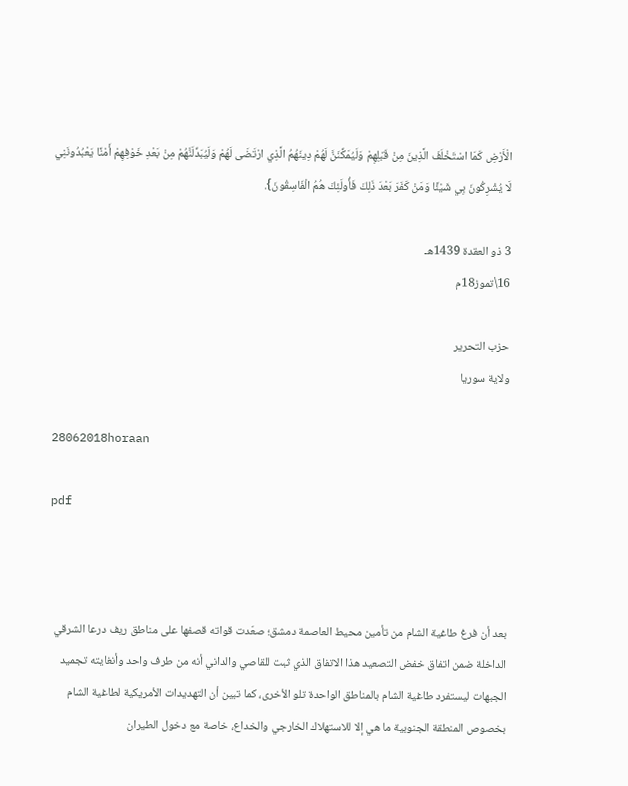الْأَرْضِ كَمَا اسْتَخْلَفَ الَّذِينَ مِنْ قَبْلِهِمْ وَلَيُمَكِّنَنَّ لَهُمْ دِينَهُمُ الَّذِي ارْتَضَى لَهُمْ وَلَيُبَدِّلَنَّهُمْ مِنْ بَعْدِ خَوْفِهِمْ أَمْنًا يَعْبُدُونَنِي لَا يُشْرِكُونَ بِي شَيْئًا وَمَنْ كَفَرَ بَعْدَ ذَلِكَ فَأُولَئِكَ هُمُ الْفَاسِقُونَ}.

3 ذو العقدة 1439هـ
16\تموز18م

حزب التحرير
ولاية سوريا

28062018horaan

pdf



بعد أن فرغ طاغية الشام من تأمين محيط العاصمة دمشق؛ صعّدت قواته قصفها على مناطق ريف درعا الشرقي الداخلة ضمن اتفاق خفض التصعيد هذا الاتفاق الذي ثبت للقاصي والداني أنه من طرف واحد وأنغايته تجميد الجبهات ليستفرد طاغية الشام بالمناطق الواحدة تلو الأخرى، كما تبين أن التهديدات الأمريكية لطاغية الشام بخصوص المنطقة الجنوبية ما هي إلا للاستهلاك الخارجي والخداع، خاصة مع دخول الطيران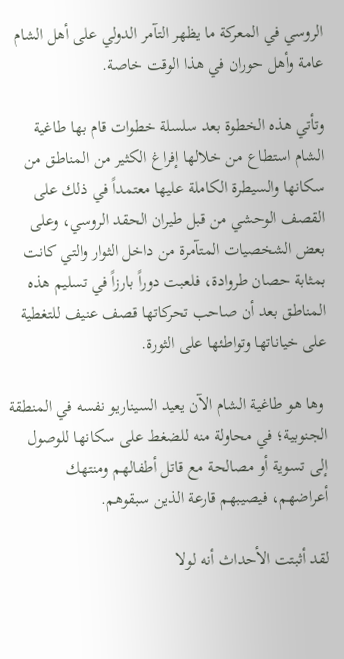الروسي في المعركة ما يظهر التآمر الدولي على أهل الشام عامة وأهل حوران في هذا الوقت خاصة.

وتأتي هذه الخطوة بعد سلسلة خطوات قام بها طاغية الشام استطاع من خلالها إفراغ الكثير من المناطق من سكانها والسيطرة الكاملة عليها معتمداً في ذلك على القصف الوحشي من قبل طيران الحقد الروسي، وعلى بعض الشخصيات المتآمرة من داخل الثوار والتي كانت بمثابة حصان طروادة، فلعبت دوراً بارزاً في تسليم هذه المناطق بعد أن صاحب تحركاتها قصف عنيف للتغطية على خياناتها وتواطئها على الثورة.

 وها هو طاغية الشام الآن يعيد السيناريو نفسه في المنطقة الجنوبية؛ في محاولة منه للضغط على سكانها للوصول إلى تسوية أو مصالحة مع قاتل أطفالهم ومنتهك أعراضهم، فيصيبهم قارعة الذين سبقوهم.

لقد أثبتت الأحداث أنه لولا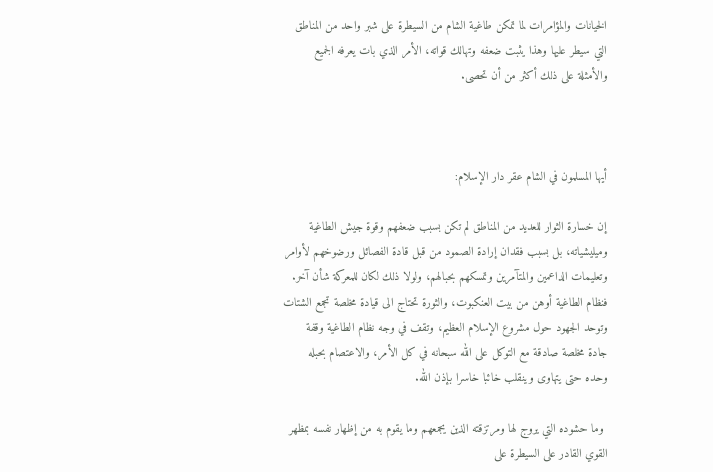الخيانات والمؤامرات لما تمكن طاغية الشام من السيطرة على شبر واحد من المناطق التي سيطر عليها وهذا يثبت ضعفه وتهالك قواته، الأمر الذي بات يعرفه الجميع والأمثلة على ذلك أكثر من أن تحصى.



أيها المسلمون في الشام عقر دار الإسلام:

إن خسارة الثوار للعديد من المناطق لم تكن بسبب ضعفهم وقوة جيش الطاغية وميليشياته، بل بسبب فقدان إرادة الصمود من قبل قادة الفصائل ورضوخهم لأوامر وتعليمات الداعمين والمتآمرين وتمسكهم بحبالهم، ولولا ذلك لكان للمعركة شأن آخر. فنظام الطاغية أوهن من بيت العنكبوت، والثورة تحتاج الى قيادة مخلصة تجمع الشتات وتوحد الجهود حول مشروع الإسلام العظيم، وتقف في وجه نظام الطاغية وقفة جادة مخلصة صادقة مع التوكل على الله سبحانه في كل الأمر، والاعتصام بحبله وحده حتى يتهاوى وينقلب خائبا خاسرا بإذن الله.

 وما حشوده التي يروج لها ومرتزقته الذين يجمعهم وما يقوم به من إظهار نفسه بمظهر القوي القادر على السيطرة على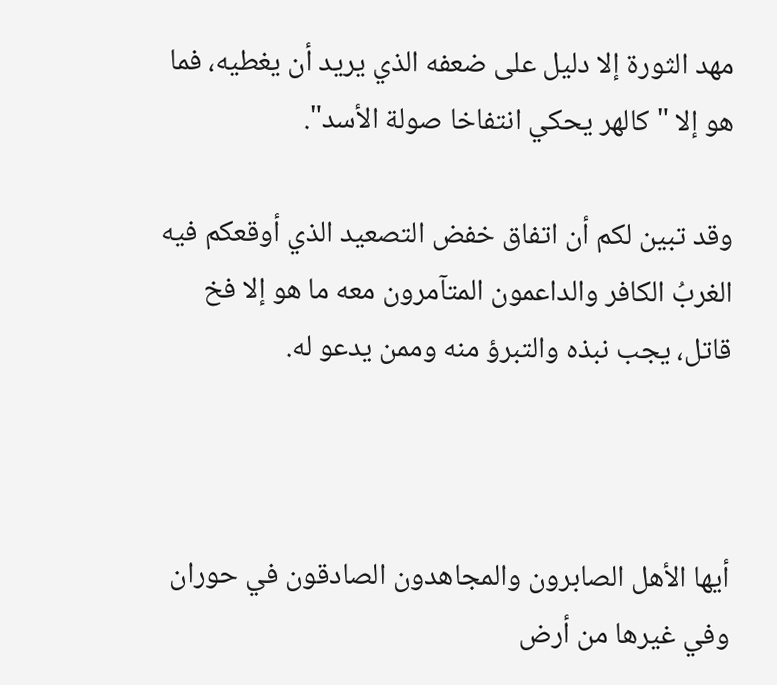مهد الثورة إلا دليل على ضعفه الذي يريد أن يغطيه، فما هو إلا "كالهر يحكي انتفاخا صولة الأسد".

وقد تبين لكم أن اتفاق خفض التصعيد الذي أوقعكم فيه الغربُ الكافر والداعمون المتآمرون معه ما هو إلا فخ قاتل، يجب نبذه والتبرؤ منه وممن يدعو له.



أيها الأهل الصابرون والمجاهدون الصادقون في حوران وفي غيرها من أرض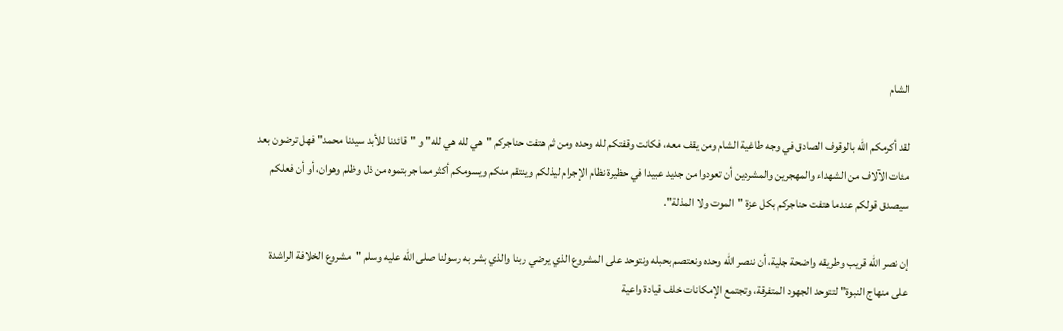الشام

لقد أكرمكم الله بالوقوف الصادق في وجه طاغية الشام ومن يقف معه، فكانت وقفتكم لله وحده ومن ثم هتفت حناجركم "هي لله هي لله" و "قائدنا للأبد سيدنا محمد" فهل ترضون بعد مئات الآلاف من الشهداء والمهجرين والمشردين أن تعودوا من جديد عبيدا في حظيرة نظام الإجرام ليذلكم وينتقم منكم ويسومكم أكثر مما جربتموه من ذل وظلم وهوان، أو أن فعلكم سيصدق قولكم عندما هتفت حناجركم بكل عزة "الموت ولا المذلة".

إن نصر الله قريب وطريقه واضحة جلية، أن ننصر الله وحده ونعتصم بحبله ونتوحد على المشروع الذي يرضي ربنا والذي بشر به رسولنا صلى الله عليه وسلم "مشروع الخلافة الراشدة على منهاج النبوة" لتتوحد الجهود المتفرقة، وتجتمع الإمكانات خلف قيادة واعية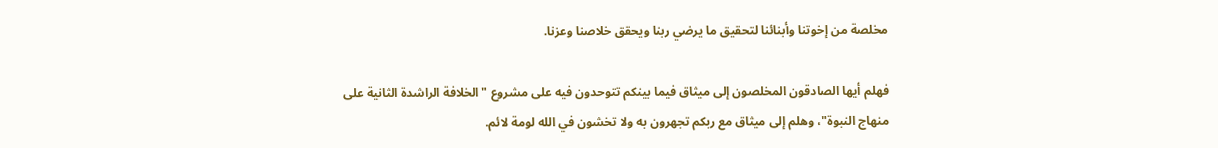مخلصة من إخوتنا وأبنائنا لتحقيق ما يرضي ربنا ويحقق خلاصنا وعزنا.

فهلم أيها الصادقون المخلصون إلى ميثاق فيما بينكم تتوحدون فيه على مشروع "الخلافة الراشدة الثانية على منهاج النبوة"، وهلم إلى ميثاق مع ربكم تجهرون به ولا تخشون في الله لومة لائم.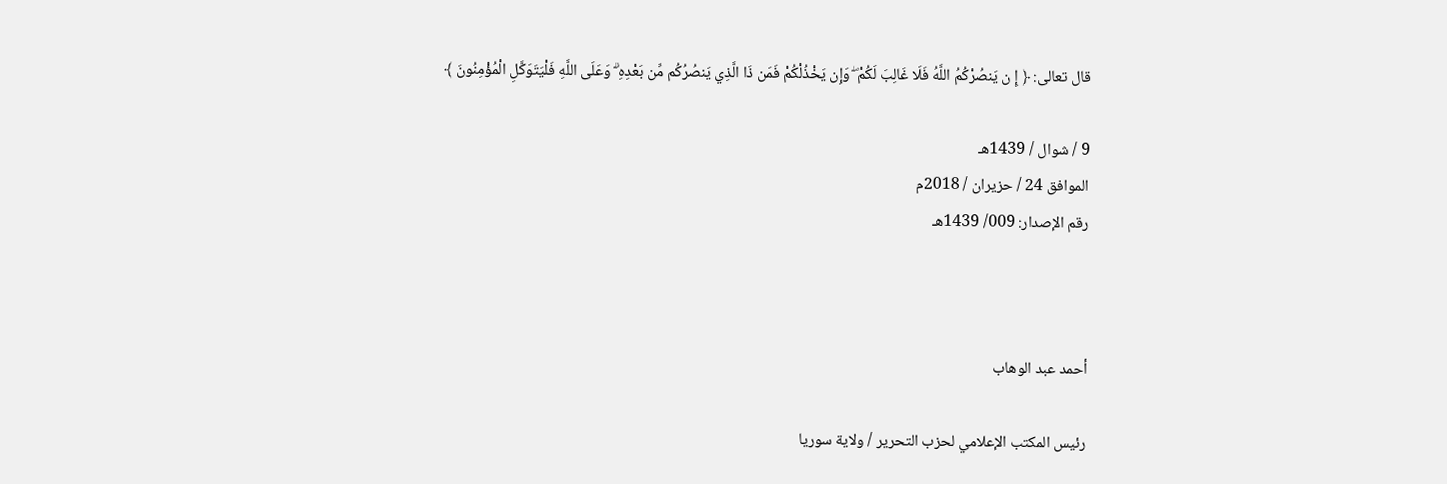قال تعالى: ﴿ إِ ن يَنصُرْكُمُ اللَّهُ فَلَا غَالِبَ لَكُمْ ۖ وَإِن يَخْذُلْكُمْ فَمَن ذَا الَّذِي يَنصُرُكُم مِّن بَعْدِهِ ۗ وَعَلَى اللَّهِ فَلْيَتَوَكَّلِ الْمُؤْمِنُونَ ﴾

9 / شوال / 1439هـ
الموافق 24 / حزيران / 2018م
رقم الإصدار: 009/ 1439هـ



أحمد عبد الوهاب

رئيس المكتب الإعلامي لحزب التحرير / ولاية سوريا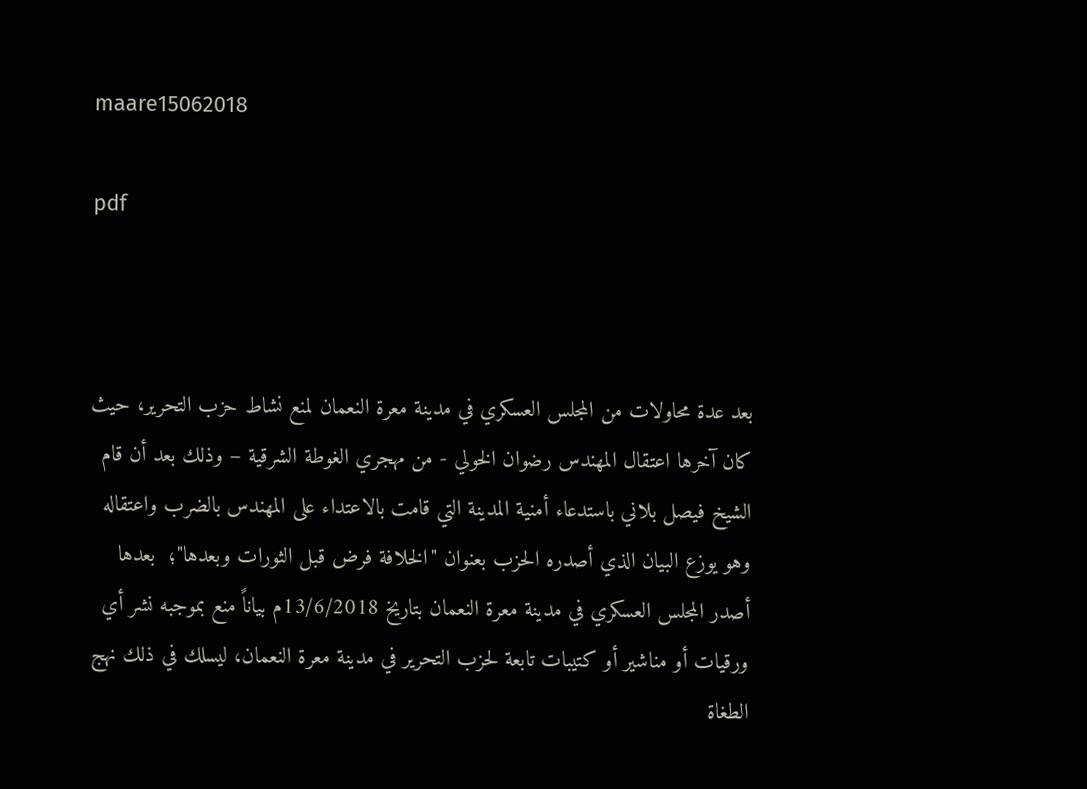maare15062018

pdf



بعد عدة محاولات من المجلس العسكري في مدينة معرة النعمان لمنع نشاط حزب التحرير، حيث كان آخرها اعتقال المهندس رضوان الخولي - من مهجري الغوطة الشرقية – وذلك بعد أن قام الشيخ فيصل بلاني باستدعاء أمنية المدينة التي قامت بالاعتداء على المهندس بالضرب واعتقاله وهو يوزع البيان الذي أصدره الحزب بعنوان "الخلافة فرض قبل الثورات وبعدها"؛  بعدها أصدر المجلس العسكري في مدينة معرة النعمان بتاريخ 13/6/2018م بياناً منع بموجبه نشر أي ورقيات أو مناشير أو كتيبات تابعة لحزب التحرير في مدينة معرة النعمان، ليسلك في ذلك نهج الطغاة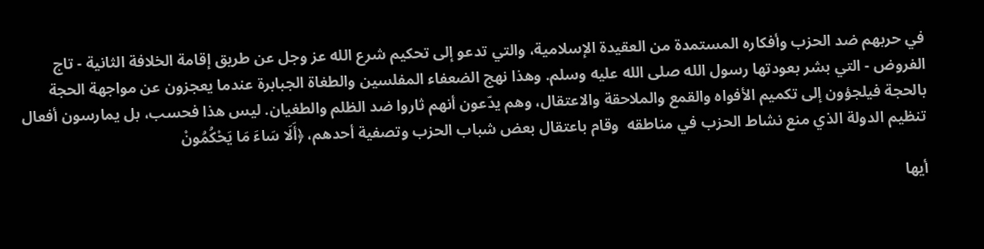في حربهم ضد الحزب وأفكاره المستمدة من العقيدة الإسلامية، والتي تدعو إلى تحكيم شرع الله عز وجل عن طريق إقامة الخلافة الثانية - تاج الفروض - التي بشر بعودتها رسول الله صلى الله عليه وسلم. وهذا نهج الضعفاء المفلسين والطغاة الجبابرة عندما يعجزون عن مواجهة الحجة بالحجة فيلجؤون إلى تكميم الأفواه والقمع والملاحقة والاعتقال، وهم يدّعون أنهم ثاروا ضد الظلم والطغيان. ليس هذا فحسب، بل يمارسون أفعال تنظيم الدولة الذي منع نشاط الحزب في مناطقه  وقام باعتقال بعض شباب الحزب وتصفية أحدهم، ﴿أَلَا سَاءَ مَا يَحْكُمُونْ

أيها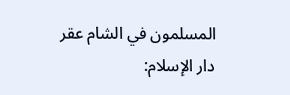المسلمون في الشام عقر دار الإسلام: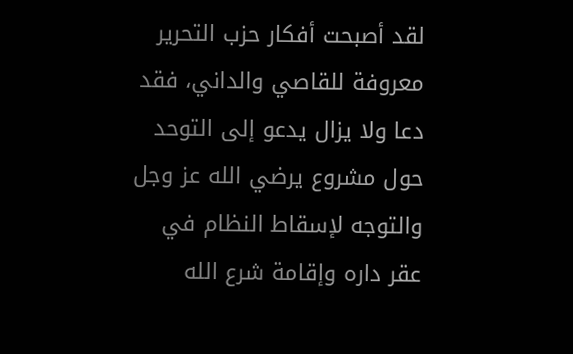لقد أصبحت أفكار حزب التحرير معروفة للقاصي والداني، فقد دعا ولا يزال يدعو إلى التوحد حول مشروع يرضي الله عز وجل والتوجه لإسقاط النظام في عقر داره وإقامة شرع الله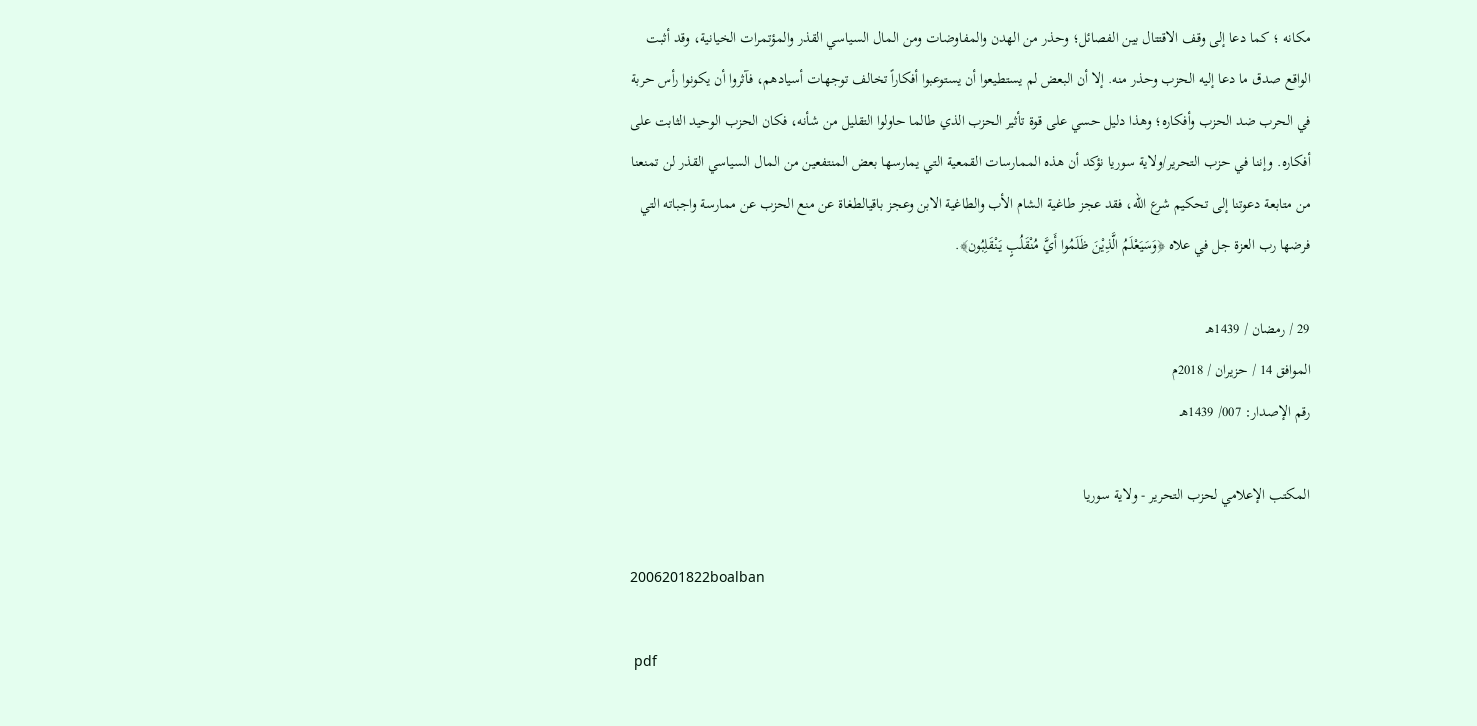مكانه ؛ كما دعا إلى وقف الاقتتال بين الفصائل؛ وحذر من الهدن والمفاوضات ومن المال السياسي القذر والمؤتمرات الخيانية، وقد أثبت الواقع صدق ما دعا إليه الحزب وحذر منه. إلا أن البعض لم يستطيعوا أن يستوعبوا أفكاراً تخالف توجهات أسيادهم، فآثروا أن يكونوا رأس حربة في الحرب ضد الحزب وأفكاره؛ وهذا دليل حسي على قوة تأثير الحزب الذي طالما حاولوا التقليل من شأنه، فكان الحزب الوحيد الثابت على أفكاره. وإننا في حزب التحرير/ولاية سوريا نؤكد أن هذه الممارسات القمعية التي يمارسها بعض المنتفعين من المال السياسي القذر لن تمنعنا من متابعة دعوتنا إلى تحكيم شرع الله، فقد عجز طاغية الشام الأب والطاغية الابن وعجز باقيالطغاة عن منع الحزب عن ممارسة واجباته التي فرضها رب العزة جل في علاه ﴿وَسَيَعْلَمُ الَّذِيْنَ ظَلَمُوا أَيَّ مُنْقَلُبٍ يَنْقَلِبُون﴾.

29 / رمضان / 1439هـ
الموافق 14 / حزيران / 2018م
رقم الإصدار: 007/ 1439هـ

المكتب الإعلامي لحزب التحرير - ولاية سوريا

2006201822boalban

 pdf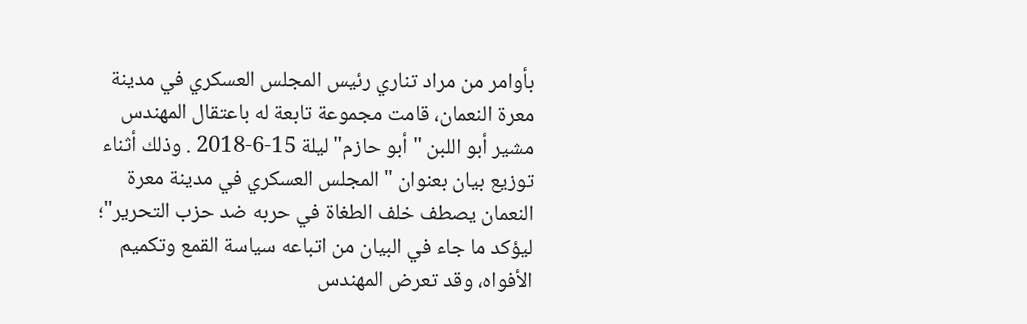بأوامر من مراد تناري رئيس المجلس العسكري في مدينة معرة النعمان، قامت مجموعة تابعة له باعتقال المهندس مشير أبو اللبن " أبو حازم" ليلة 15-6-2018 . وذلك أثناء توزيع بيان بعنوان "المجلس العسكري في مدينة معرة النعمان يصطف خلف الطغاة في حربه ضد حزب التحرير"؛ ليؤكد ما جاء في البيان من اتباعه سياسة القمع وتكميم الأفواه، وقد تعرض المهندس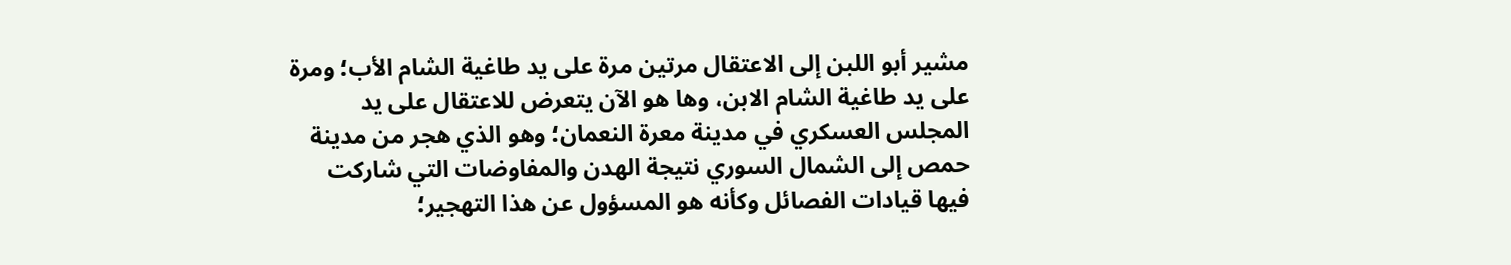مشير أبو اللبن إلى الاعتقال مرتين مرة على يد طاغية الشام الأب؛ ومرة على يد طاغية الشام الابن، وها هو الآن يتعرض للاعتقال على يد المجلس العسكري في مدينة معرة النعمان؛ وهو الذي هجر من مدينة حمص إلى الشمال السوري نتيجة الهدن والمفاوضات التي شاركت فيها قيادات الفصائل وكأنه هو المسؤول عن هذا التهجير؛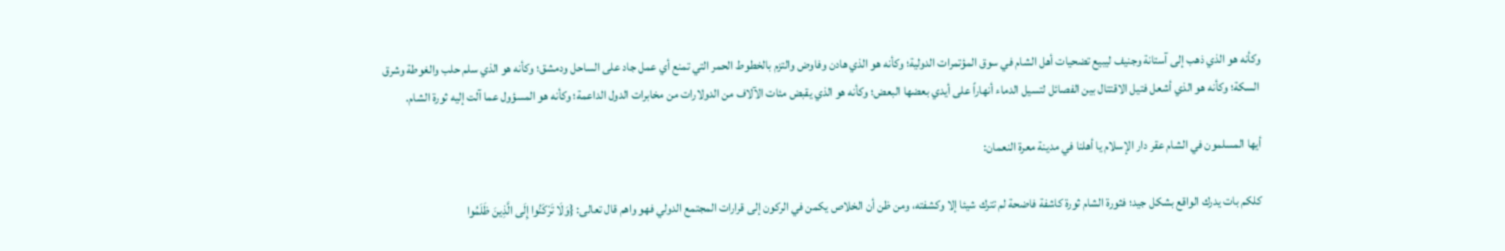وكأنه هو الذي ذهب إلى آستانة وجنيف ليبيع تضحيات أهل الشام في سوق المؤتمرات الدولية؛ وكأنه هو الذي هادن وفاوض والتزم بالخطوط الحمر التي تمنع أي عمل جاد على الساحل ودمشق؛ وكأنه هو الذي سلم حلب والغوطة وشرق السكة؛ وكأنه هو الذي أشعل فتيل الاقتتال بين الفصائل لتسيل الدماء أنهاراً على أيدي بعضها البعض؛ وكأنه هو الذي يقبض مئات الآلاف من الدولارات من مخابرات الدول الداعمة؛ وكأنه هو المسؤول عما آلت إليه ثورة الشام.

أيها المسلمون في الشام عقر دار الإسلام يا أهلنا في مدينة معرة النعمان:

كلكم بات يدرك الواقع بشكل جيد؛ فثورة الشام ثورة كاشفة فاضحة لم تترك شيئا إلا وكشفته، ومن ظن أن الخلاص يكمن في الركون إلى قرارات المجتمع الدولي فهو واهم قال تعالى: {وَلَا تَرْكَنُوا إِلَى الَّذِينَ ظَلَمُوا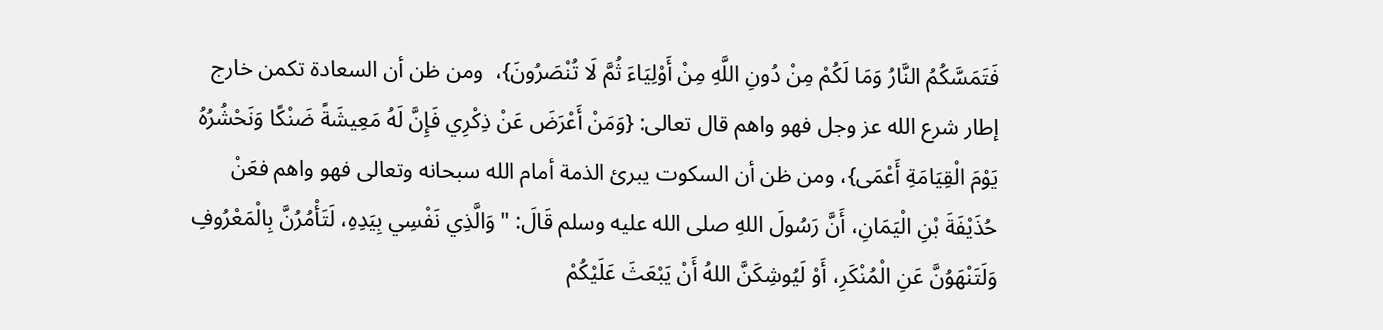فَتَمَسَّكُمُ النَّارُ وَمَا لَكُمْ مِنْ دُونِ اللَّهِ مِنْ أَوْلِيَاءَ ثُمَّ لَا تُنْصَرُونَ}،  ومن ظن أن السعادة تكمن خارج إطار شرع الله عز وجل فهو واهم قال تعالى: {وَمَنْ أَعْرَضَ عَنْ ذِكْرِي فَإِنَّ لَهُ مَعِيشَةً ضَنْكًا وَنَحْشُرُهُ يَوْمَ الْقِيَامَةِ أَعْمَى}، ومن ظن أن السكوت يبرئ الذمة أمام الله سبحانه وتعالى فهو واهم فعَنْ حُذَيْفَةَ بْنِ الْيَمَانِ، أَنَّ رَسُولَ اللهِ صلى الله عليه وسلم قَالَ: " وَالَّذِي نَفْسِي بِيَدِهِ، لَتَأْمُرُنَّ بِالْمَعْرُوفِ وَلَتَنْهَوُنَّ عَنِ الْمُنْكَرِ، أَوْ لَيُوشِكَنَّ اللهُ أَنْ يَبْعَثَ عَلَيْكُمْ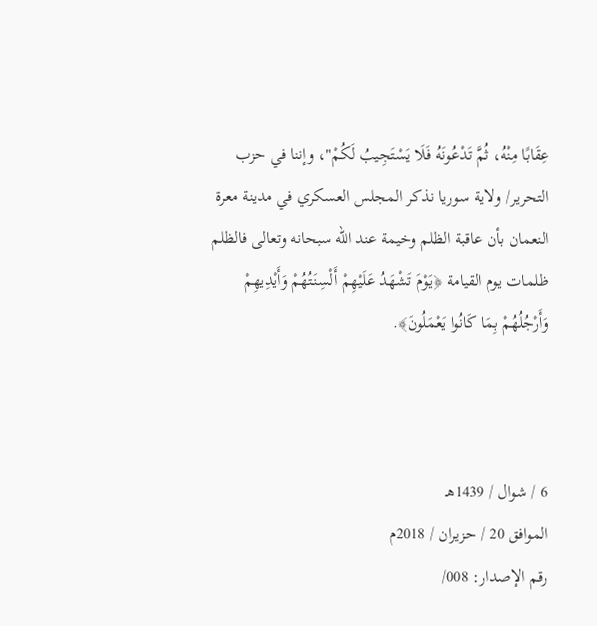عِقَابًا مِنْهُ، ثُمَّ تَدْعُونَهُ فَلَا يَسْتَجِيبُ لَكُمْ"، وإننا في حزب التحرير/ ولاية سوريا نذكر المجلس العسكري في مدينة معرة النعمان بأن عاقبة الظلم وخيمة عند الله سبحانه وتعالى فالظلم ظلمات يوم القيامة ﴿يَوْمَ تَشْهَدُ عَلَيْهِمْ أَلْسِنَتُهُمْ وَأَيْدِيهِمْ وَأَرْجُلُهُمْ بِمَا كَانُوا يَعْمَلُونَ﴾.



6 / شوال / 1439هـ
الموافق 20 / حزيران / 2018م
رقم الإصدار: 008/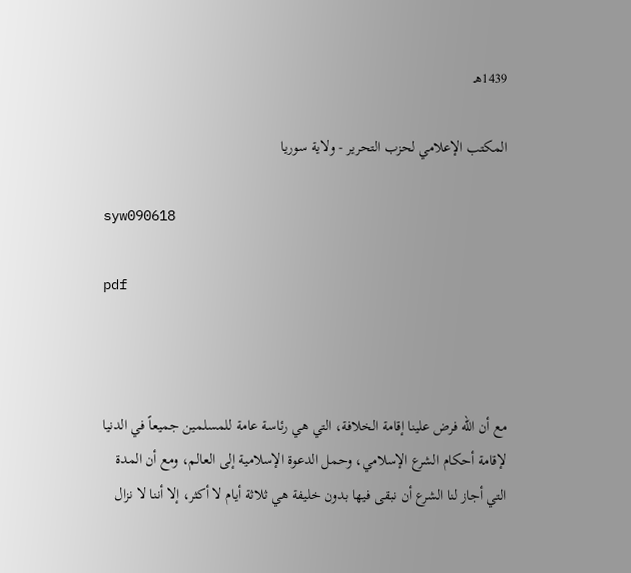1439هـ

المكتب الإعلامي لحزب التحرير - ولاية سوريا

syw090618

pdf



مع أن الله فرض علينا إقامة الخلافة، التي هي رئاسة عامة للمسلمين جميعاً في الدنيا لإقامة أحكام الشرع الإسلامي، وحمل الدعوة الإسلامية إلى العالم، ومع أن المدة التي أجاز لنا الشرع أن نبقى فيها بدون خليفة هي ثلاثة أيام لا أكثر، إلا أننا لا نزال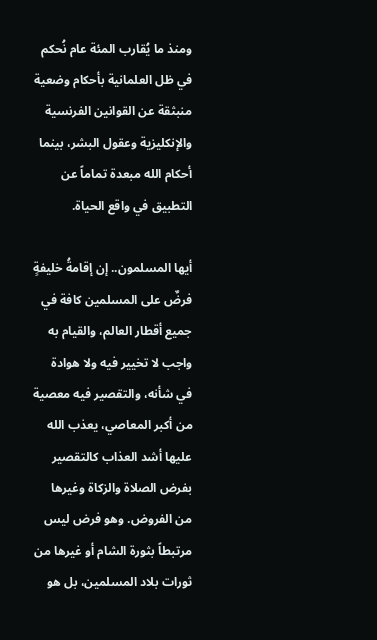ومنذ ما يُقارب المئة عام نُحكم في ظل العلمانية بأحكام وضعية منبثقة عن القوانين الفرنسية والإنكليزية وعقول البشر، بينما أحكام الله مبعدة تماماً عن التطبيق في واقع الحياة.

أيها المسلمون.. إن إقامةُ خليفةٍ فرضٌ على المسلمين كافة في جميع أقطار العالم، والقيام به واجب لا تخيير فيه ولا هوادة في شأنه، والتقصير فيه معصية من أكبر المعاصي، يعذب الله عليها أشد العذاب كالتقصير بفرض الصلاة والزكاة وغيرها من الفروض. وهو فرض ليس مرتبطاً بثورة الشام أو غيرها من ثورات بلاد المسلمين، بل هو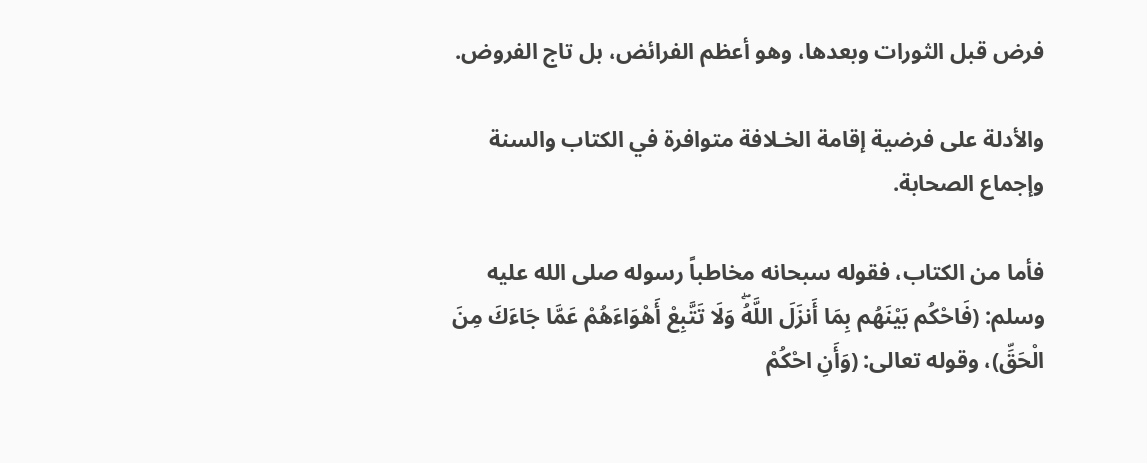فرض قبل الثورات وبعدها، وهو أعظم الفرائض، بل تاج الفروض.

والأدلة على فرضية إقامة الخـلافة متوافرة في الكتاب والسنة وإجماع الصحابة.

فأما من الكتاب، فقوله سبحانه مخاطباً رسوله صلى الله عليه وسلم: (فَاحْكُم بَيْنَهُم بِمَا أَنزَلَ اللَّهُۖ وَلَا تَتَّبِعْ أَهْوَاءَهُمْ عَمَّا جَاءَكَ مِنَ الْحَقِّ)، وقوله تعالى: (وَأَنِ احْكُمْ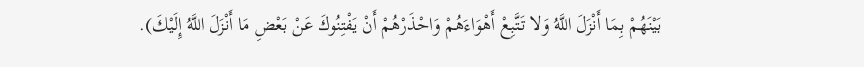بَيْنَهُمْ بِمَا أَنْزَلَ اللَّهُ وَلا تَتَّبِعْ أَهْوَاءَهُمْ وَاحْذَرْهُمْ أَنْ يَفْتِنُوكَ عَنْ بَعْضِ مَا أَنْزَلَ اللَّهُ إِلَيْكَ).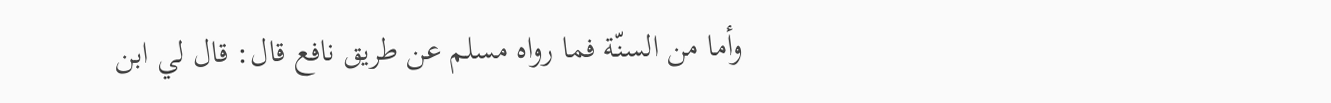وأما من السنّة فما رواه مسلم عن طريق نافع قال: قال لي ابن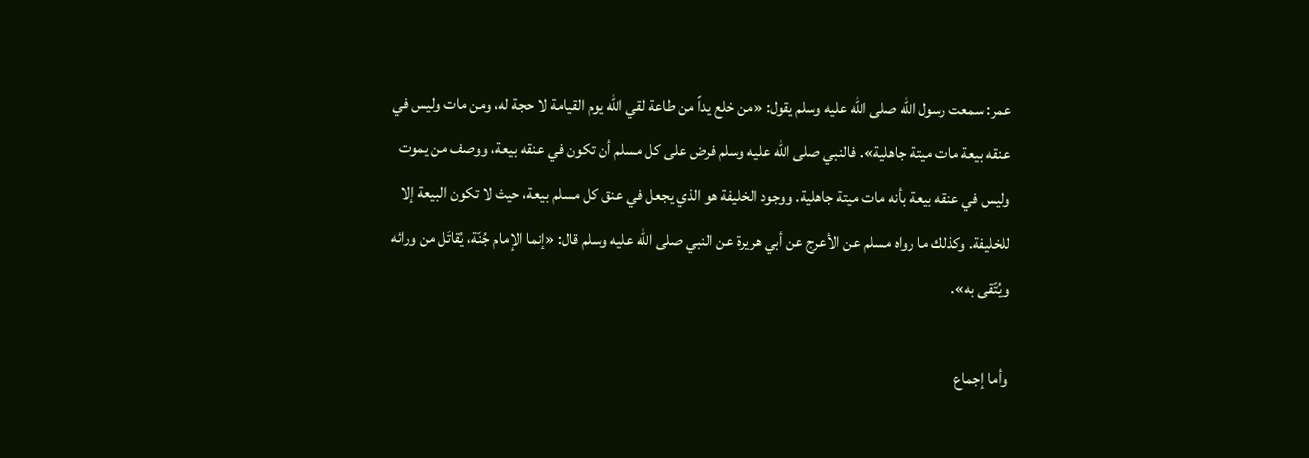عمر: سمعت رسول الله صلى الله عليه وسلم يقول: «من خلع يداً من طاعة لقي الله يوم القيامة لا حجة له، ومن مات وليس في عنقه بيعة مات ميتة جاهلية». فالنبي صلى الله عليه وسلم فرض على كل مسلم أن تكون في عنقه بيعة، ووصف من يموت وليس في عنقه بيعة بأنه مات ميتة جاهلية. ووجود الخليفة هو الذي يجعل في عنق كل مسلم بيعة، حيث لا تكون البيعة إلا للخليفة. وكذلك ما رواه مسلم عن الأعرج عن أبي هريرة عن النبي صلى الله عليه وسلم قال: «إنما الإمام جُنّة، يُقاتَل من ورائه ويُتّقى به».

وأما إجماع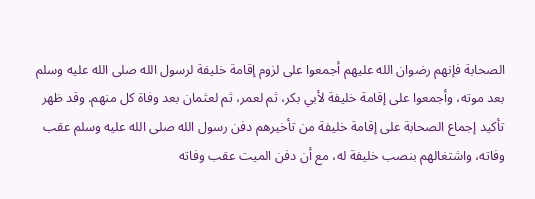الصحابة فإنهم رضوان الله عليهم أجمعوا على لزوم إقامة خليفة لرسول الله صلى الله عليه وسلم بعد موته، وأجمعوا على إقامة خليفة لأبي بكر، ثم لعمر، ثم لعثمان بعد وفاة كل منهم. وقد ظهر تأكيد إجماع الصحابة على إقامة خليفة من تأخيرهم دفن رسول الله صلى الله عليه وسلم عقب وفاته، واشتغالهم بنصب خليفة له، مع أن دفن الميت عقب وفاته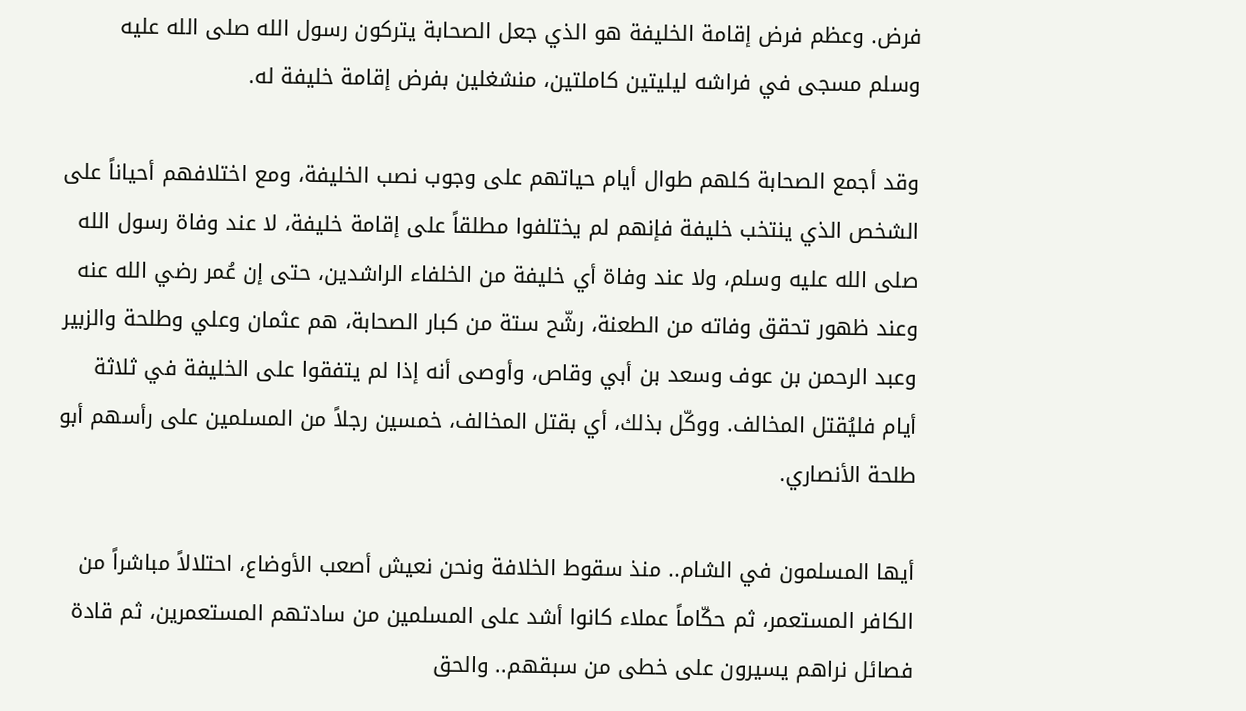فرض. وعظم فرض إقامة الخليفة هو الذي جعل الصحابة يتركون رسول الله صلى الله عليه وسلم مسجى في فراشه ليليتين كاملتين، منشغلين بفرض إقامة خليفة له.

وقد أجمع الصحابة كلهم طوال أيام حياتهم على وجوب نصب الخليفة، ومع اختلافهم أحياناً على الشخص الذي ينتخب خليفة فإنهم لم يختلفوا مطلقاً على إقامة خليفة، لا عند وفاة رسول الله صلى الله عليه وسلم، ولا عند وفاة أي خليفة من الخلفاء الراشدين، حتى إن عُمر رضي الله عنه وعند ظهور تحقق وفاته من الطعنة، رشّح ستة من كبار الصحابة، هم عثمان وعلي وطلحة والزبير وعبد الرحمن بن عوف وسعد بن أبي وقاص، وأوصى أنه إذا لم يتفقوا على الخليفة في ثلاثة أيام فليُقتل المخالف. ووكّل بذلك، أي بقتل المخالف، خمسين رجلاً من المسلمين على رأسهم أبو طلحة الأنصاري.

أيها المسلمون في الشام.. منذ سقوط الخلافة ونحن نعيش أصعب الأوضاع، احتلالاً مباشراً من الكافر المستعمر، ثم حكّاماً عملاء كانوا أشد على المسلمين من سادتهم المستعمرين، ثم قادة فصائل نراهم يسيرون على خطى من سبقهم.. والحق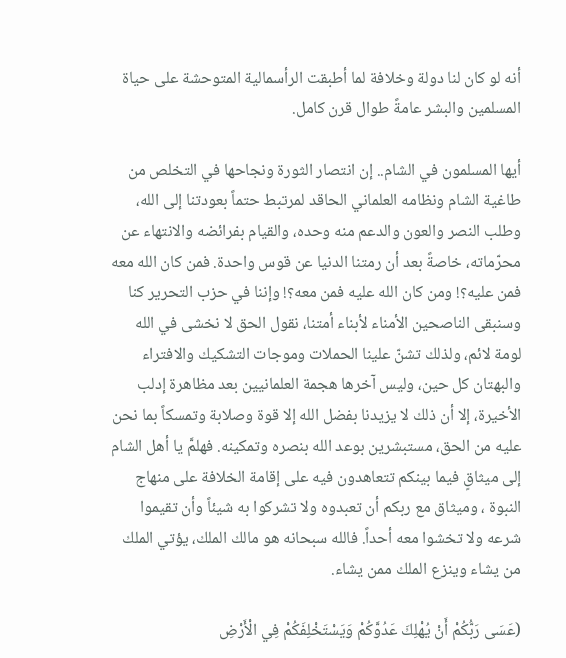أنه لو كان لنا دولة وخلافة لما أطبقت الرأسمالية المتوحشة على حياة المسلمين والبشر عامةً طوال قرن كامل.

أيها المسلمون في الشام.. إن انتصار الثورة ونجاحها في التخلص من طاغية الشام ونظامه العلماني الحاقد لمرتبط حتماً بعودتنا إلى الله، وطلب النصر والعون والدعم منه وحده، والقيام بفرائضه والانتهاء عن محرّماته، خاصةً بعد أن رمتنا الدنيا عن قوس واحدة. فمن كان الله معه فمن عليه؟! ومن كان الله عليه فمن معه؟! وإننا في حزب التحرير كنا وسنبقى الناصحين الأمناء لأبناء أمتنا، نقول الحق لا نخشى في الله لومة لائم، ولذلك تشنّ علينا الحملات وموجات التشكيك والافتراء والبهتان كل حين، وليس آخرها هجمة العلمانيين بعد مظاهرة إدلب الأخيرة، إلا أن ذلك لا يزيدنا بفضل الله إلا قوة وصلابة وتمسكاً بما نحن عليه من الحق، مستبشرين بوعد الله بنصره وتمكينه. فهلمَّ يا أهل الشام إلى ميثاقٍ فيما بينكم تتعاهدون فيه على إقامة الخلافة على منهاج النبوة ، وميثاق مع ربكم أن تعبدوه ولا تشركوا به شيئاً وأن تقيموا شرعه ولا تخشوا معه أحداً. فالله سبحانه هو مالك الملك، يؤتي الملك من يشاء وينزع الملك ممن يشاء.

(عَسَى رَبُّكُمْ أَنْ يُهْلِكَ عَدُوَّكُمْ وَيَسْتَخْلِفَكُمْ فِي الْأَرْضِ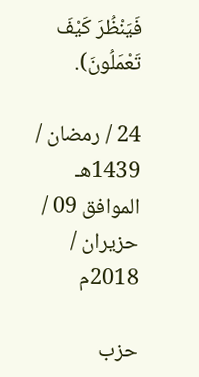فَيَنْظُرَ كَيْفَ تَعْمَلُونَ).

24 / رمضان / 1439هـ
الموافق 09 / حزيران / 2018م

حزب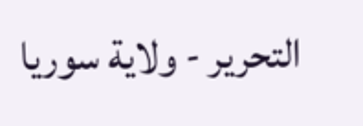التحرير - ولاية سوريا